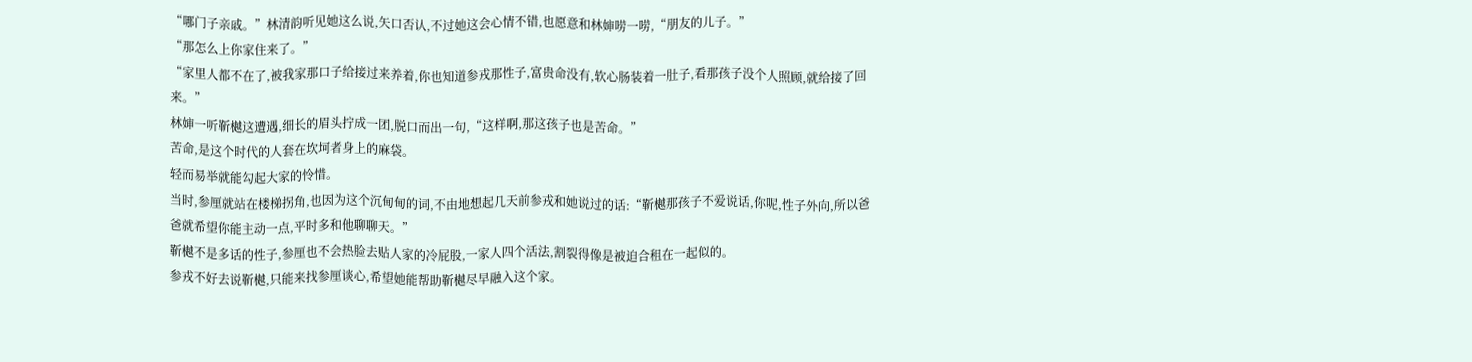“哪门子亲戚。”林清韵听见她这么说,矢口否认,不过她这会心情不错,也愿意和林婶唠一唠,“朋友的儿子。”
“那怎么上你家住来了。”
“家里人都不在了,被我家那口子给接过来养着,你也知道参戎那性子,富贵命没有,软心肠装着一肚子,看那孩子没个人照顾,就给接了回来。”
林婶一听靳樾这遭遇,细长的眉头拧成一团,脱口而出一句,“这样啊,那这孩子也是苦命。”
苦命,是这个时代的人套在坎坷者身上的麻袋。
轻而易举就能勾起大家的怜惜。
当时,参厘就站在楼梯拐角,也因为这个沉甸甸的词,不由地想起几天前参戎和她说过的话:“靳樾那孩子不爱说话,你呢,性子外向,所以爸爸就希望你能主动一点,平时多和他聊聊天。”
靳樾不是多话的性子,参厘也不会热脸去贴人家的冷屁股,一家人四个活法,割裂得像是被迫合租在一起似的。
参戎不好去说靳樾,只能来找参厘谈心,希望她能帮助靳樾尽早融入这个家。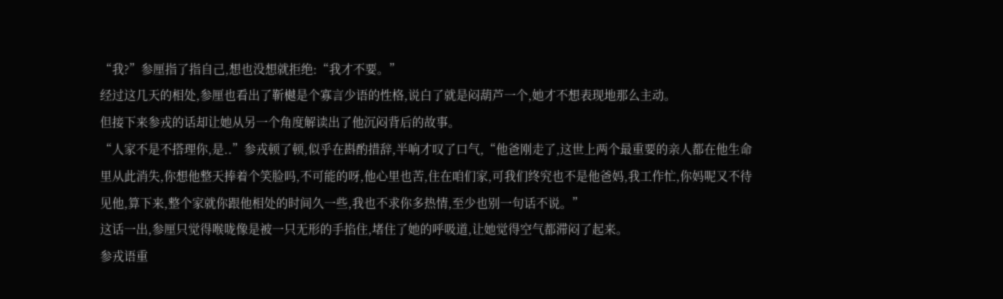“我?”参厘指了指自己,想也没想就拒绝:“我才不要。”
经过这几天的相处,参厘也看出了靳樾是个寡言少语的性格,说白了就是闷葫芦一个,她才不想表现地那么主动。
但接下来参戎的话却让她从另一个角度解读出了他沉闷背后的故事。
“人家不是不搭理你,是..”参戎顿了顿,似乎在斟酌措辞,半响才叹了口气,“他爸刚走了,这世上两个最重要的亲人都在他生命里从此消失,你想他整天捧着个笑脸吗,不可能的呀,他心里也苦,住在咱们家,可我们终究也不是他爸妈,我工作忙,你妈呢又不待见他,算下来,整个家就你跟他相处的时间久一些,我也不求你多热情,至少也别一句话不说。”
这话一出,参厘只觉得喉咙像是被一只无形的手掐住,堵住了她的呼吸道,让她觉得空气都滞闷了起来。
参戎语重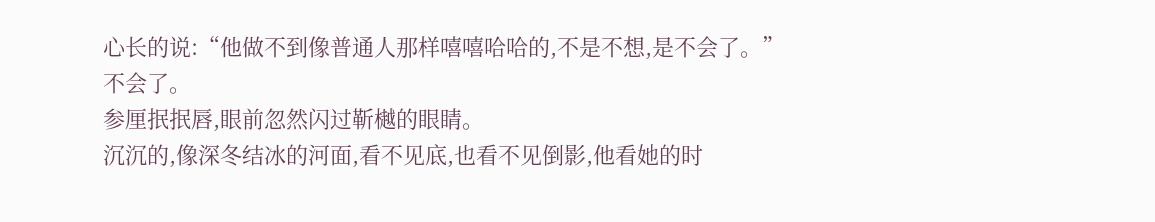心长的说:“他做不到像普通人那样嘻嘻哈哈的,不是不想,是不会了。”
不会了。
参厘抿抿唇,眼前忽然闪过靳樾的眼睛。
沉沉的,像深冬结冰的河面,看不见底,也看不见倒影,他看她的时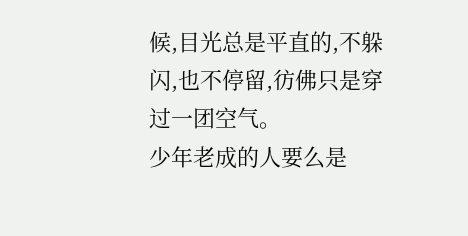候,目光总是平直的,不躲闪,也不停留,彷佛只是穿过一团空气。
少年老成的人要么是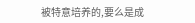被特意培养的,要么是成